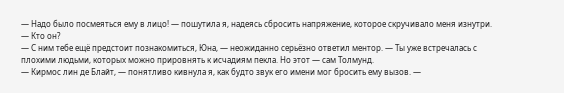— Надо было посмеяться ему в лицо! — пошутила я, надеясь сбросить напряжение, которое скручивало меня изнутри. — Кто он?
— С ним тебе ещё предстоит познакомиться, Юна, — неожиданно серьёзно ответил ментор. — Ты уже встречалась с плохими людьми, которых можно прировнять к исчадиям пекла. Но этот — сам Толмунд.
— Кирмос лин де Блайт, — понятливо кивнула я, как будто звук его имени мог бросить ему вызов. —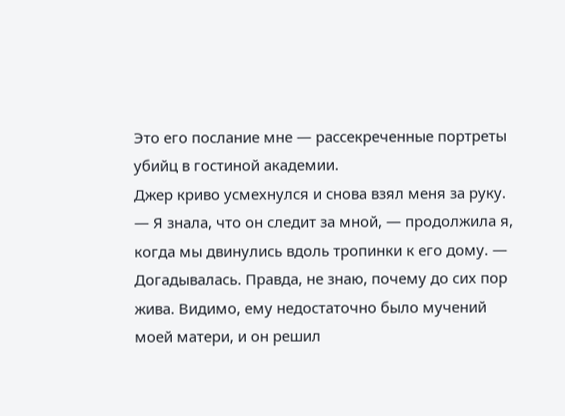Это его послание мне — рассекреченные портреты убийц в гостиной академии.
Джер криво усмехнулся и снова взял меня за руку.
— Я знала, что он следит за мной, — продолжила я, когда мы двинулись вдоль тропинки к его дому. — Догадывалась. Правда, не знаю, почему до сих пор жива. Видимо, ему недостаточно было мучений моей матери, и он решил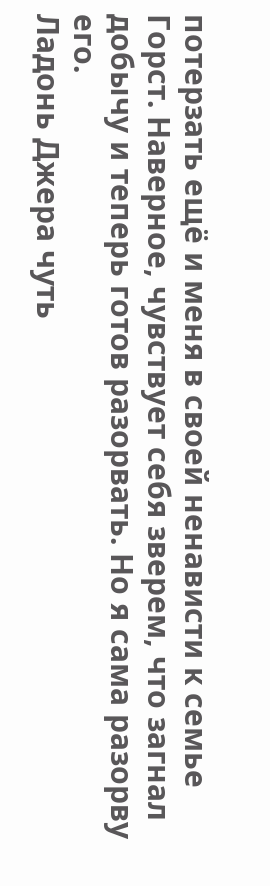потерзать ещё и меня в своей ненависти к семье Горст. Наверное, чувствует себя зверем, что загнал добычу и теперь готов разорвать. Но я сама разорву его.
Ладонь Джера чуть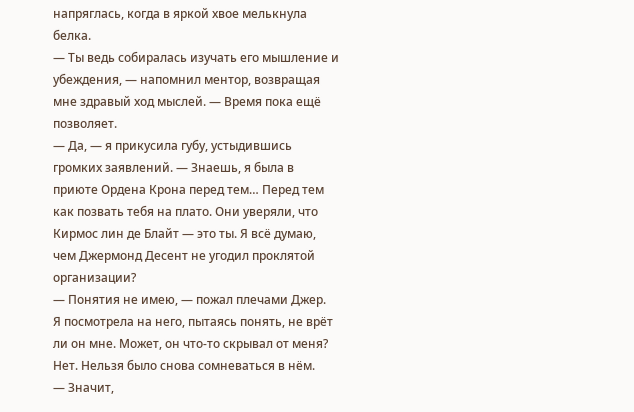напряглась, когда в яркой хвое мелькнула белка.
— Ты ведь собиралась изучать его мышление и убеждения, — напомнил ментор, возвращая мне здравый ход мыслей. — Время пока ещё позволяет.
— Да, — я прикусила губу, устыдившись громких заявлений. — Знаешь, я была в приюте Ордена Крона перед тем… Перед тем как позвать тебя на плато. Они уверяли, что Кирмос лин де Блайт — это ты. Я всё думаю, чем Джермонд Десент не угодил проклятой организации?
— Понятия не имею, — пожал плечами Джер.
Я посмотрела на него, пытаясь понять, не врёт ли он мне. Может, он что-то скрывал от меня? Нет. Нельзя было снова сомневаться в нём.
— Значит,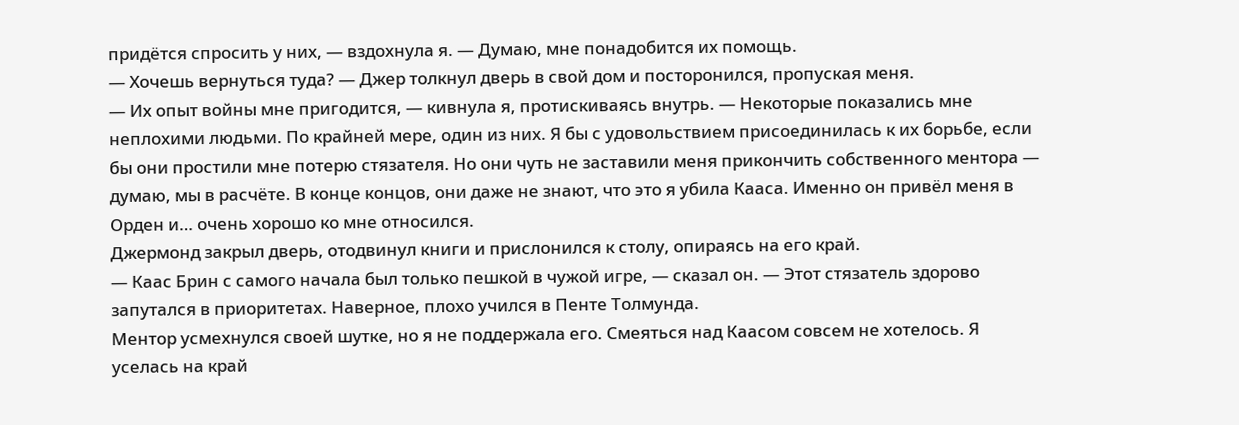придётся спросить у них, — вздохнула я. — Думаю, мне понадобится их помощь.
— Хочешь вернуться туда? — Джер толкнул дверь в свой дом и посторонился, пропуская меня.
— Их опыт войны мне пригодится, — кивнула я, протискиваясь внутрь. — Некоторые показались мне неплохими людьми. По крайней мере, один из них. Я бы с удовольствием присоединилась к их борьбе, если бы они простили мне потерю стязателя. Но они чуть не заставили меня прикончить собственного ментора — думаю, мы в расчёте. В конце концов, они даже не знают, что это я убила Кааса. Именно он привёл меня в Орден и… очень хорошо ко мне относился.
Джермонд закрыл дверь, отодвинул книги и прислонился к столу, опираясь на его край.
— Каас Брин с самого начала был только пешкой в чужой игре, — сказал он. — Этот стязатель здорово запутался в приоритетах. Наверное, плохо учился в Пенте Толмунда.
Ментор усмехнулся своей шутке, но я не поддержала его. Смеяться над Каасом совсем не хотелось. Я уселась на край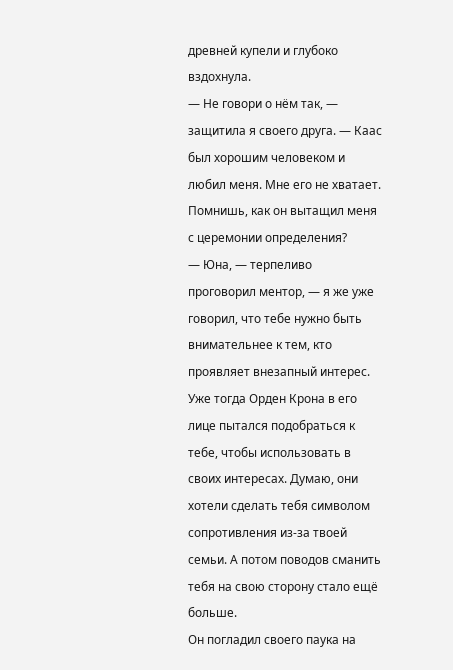древней купели и глубоко вздохнула.
— Не говори о нём так, — защитила я своего друга. — Каас был хорошим человеком и любил меня. Мне его не хватает. Помнишь, как он вытащил меня с церемонии определения?
— Юна, — терпеливо проговорил ментор, — я же уже говорил, что тебе нужно быть внимательнее к тем, кто проявляет внезапный интерес. Уже тогда Орден Крона в его лице пытался подобраться к тебе, чтобы использовать в своих интересах. Думаю, они хотели сделать тебя символом сопротивления из-за твоей семьи. А потом поводов сманить тебя на свою сторону стало ещё больше.
Он погладил своего паука на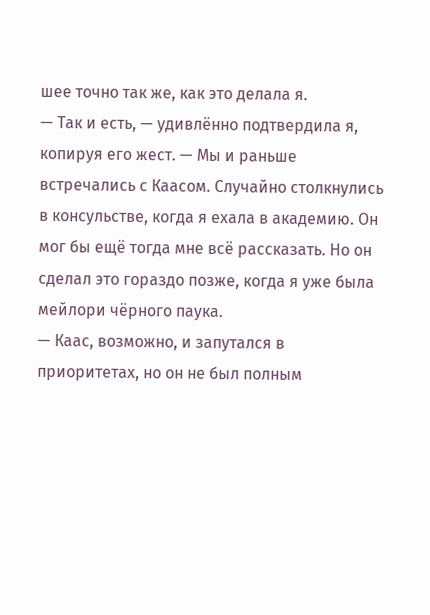шее точно так же, как это делала я.
— Так и есть, — удивлённо подтвердила я, копируя его жест. — Мы и раньше встречались с Каасом. Случайно столкнулись в консульстве, когда я ехала в академию. Он мог бы ещё тогда мне всё рассказать. Но он сделал это гораздо позже, когда я уже была мейлори чёрного паука.
— Каас, возможно, и запутался в приоритетах, но он не был полным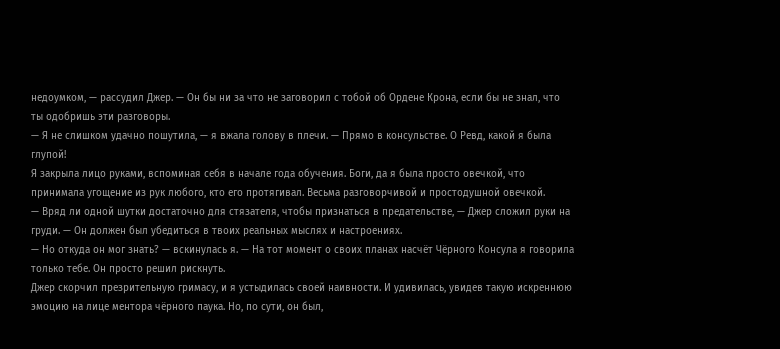недоумком, — рассудил Джер. — Он бы ни за что не заговорил с тобой об Ордене Крона, если бы не знал, что ты одобришь эти разговоры.
— Я не слишком удачно пошутила, — я вжала голову в плечи. — Прямо в консульстве. О Ревд, какой я была глупой!
Я закрыла лицо руками, вспоминая себя в начале года обучения. Боги, да я была просто овечкой, что принимала угощение из рук любого, кто его протягивал. Весьма разговорчивой и простодушной овечкой.
— Вряд ли одной шутки достаточно для стязателя, чтобы признаться в предательстве, — Джер сложил руки на груди. — Он должен был убедиться в твоих реальных мыслях и настроениях.
— Но откуда он мог знать? — вскинулась я. — На тот момент о своих планах насчёт Чёрного Консула я говорила только тебе. Он просто решил рискнуть.
Джер скорчил презрительную гримасу, и я устыдилась своей наивности. И удивилась, увидев такую искреннюю эмоцию на лице ментора чёрного паука. Но, по сути, он был,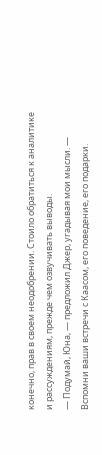конечно, прав в своем неодобрении. Стоило обратиться к аналитике и рассуждениям, прежде чем озвучивать выводы.
— Подумай, Юна, — предложил Джер, угадывая мои мысли. — Вспомни ваши встречи с Каасом, его поведение, его подарки.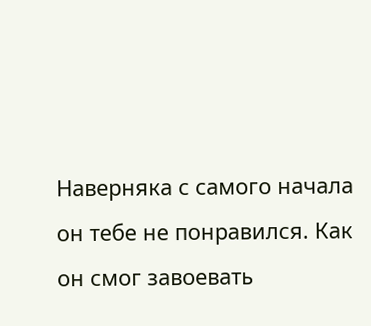Наверняка с самого начала он тебе не понравился. Как он смог завоевать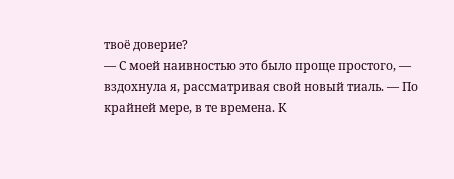твоё доверие?
— С моей наивностью это было проще простого, — вздохнула я, рассматривая свой новый тиаль. — По крайней мере, в те времена. К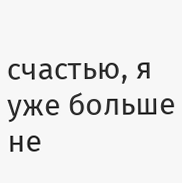счастью, я уже больше не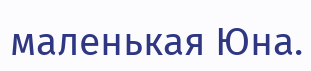маленькая Юна.